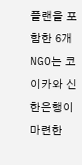플랜을 포함한 6개 NGO는 코이카와 신한은행이 마련한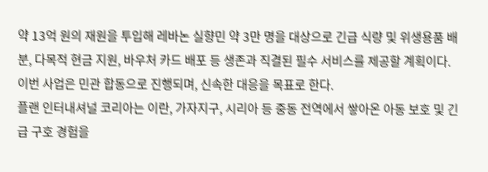약 13억 원의 재원을 투입해 레바논 실향민 약 3만 명을 대상으로 긴급 식량 및 위생용품 배분, 다목적 현금 지원, 바우처 카드 배포 등 생존과 직결된 필수 서비스를 제공할 계획이다. 이번 사업은 민관 합동으로 진행되며, 신속한 대응을 목표로 한다.
플랜 인터내셔널 코리아는 이란, 가자지구, 시리아 등 중동 전역에서 쌓아온 아동 보호 및 긴급 구호 경험을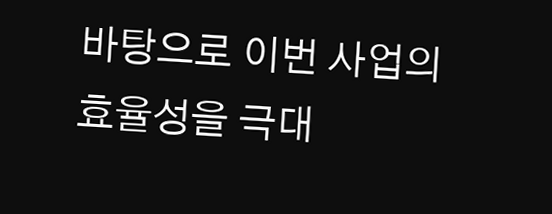바탕으로 이번 사업의 효율성을 극대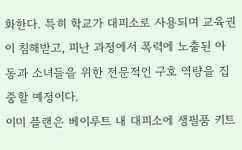화한다. 특히 학교가 대피소로 사용되며 교육권이 침해받고, 피난 과정에서 폭력에 노출된 아동과 소녀들을 위한 전문적인 구호 역량을 집중할 예정이다.
이미 플랜은 베이루트 내 대피소에 생필품 키트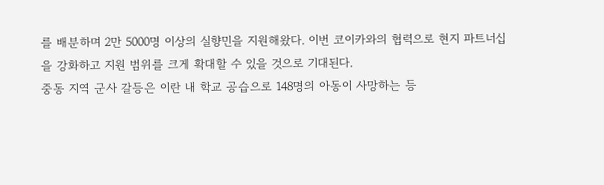를 배분하며 2만 5000명 이상의 실향민을 지원해왔다. 이번 코이카와의 협력으로 현지 파트너십을 강화하고 지원 범위를 크게 확대할 수 있을 것으로 기대된다.
중동 지역 군사 갈등은 이란 내 학교 공습으로 148명의 아동이 사망하는 등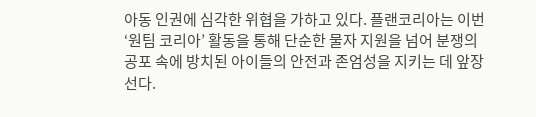아동 인권에 심각한 위협을 가하고 있다. 플랜코리아는 이번 ‘원팀 코리아’ 활동을 통해 단순한 물자 지원을 넘어 분쟁의 공포 속에 방치된 아이들의 안전과 존엄성을 지키는 데 앞장선다.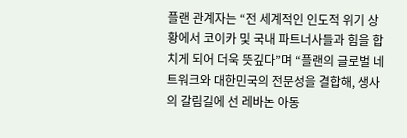플랜 관계자는 “전 세계적인 인도적 위기 상황에서 코이카 및 국내 파트너사들과 힘을 합치게 되어 더욱 뜻깊다”며 “플랜의 글로벌 네트워크와 대한민국의 전문성을 결합해, 생사의 갈림길에 선 레바논 아동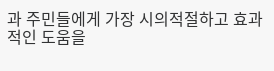과 주민들에게 가장 시의적절하고 효과적인 도움을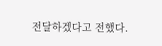전달하겠다고 전했다.